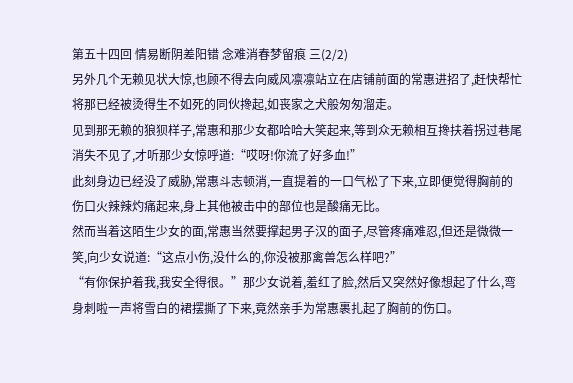第五十四回 情易断阴差阳错 念难消春梦留痕 三(2/2)
另外几个无赖见状大惊,也顾不得去向威风凛凛站立在店铺前面的常惠进招了,赶快帮忙将那已经被烫得生不如死的同伙搀起,如丧家之犬般匆匆溜走。
见到那无赖的狼狈样子,常惠和那少女都哈哈大笑起来,等到众无赖相互搀扶着拐过巷尾消失不见了,才听那少女惊呼道:“哎呀!你流了好多血!”
此刻身边已经没了威胁,常惠斗志顿消,一直提着的一口气松了下来,立即便觉得胸前的伤口火辣辣灼痛起来,身上其他被击中的部位也是酸痛无比。
然而当着这陌生少女的面,常惠当然要撑起男子汉的面子,尽管疼痛难忍,但还是微微一笑,向少女说道:“这点小伤,没什么的,你没被那禽兽怎么样吧?”
“有你保护着我,我安全得很。”那少女说着,羞红了脸,然后又突然好像想起了什么,弯身刺啦一声将雪白的裙摆撕了下来,竟然亲手为常惠裹扎起了胸前的伤口。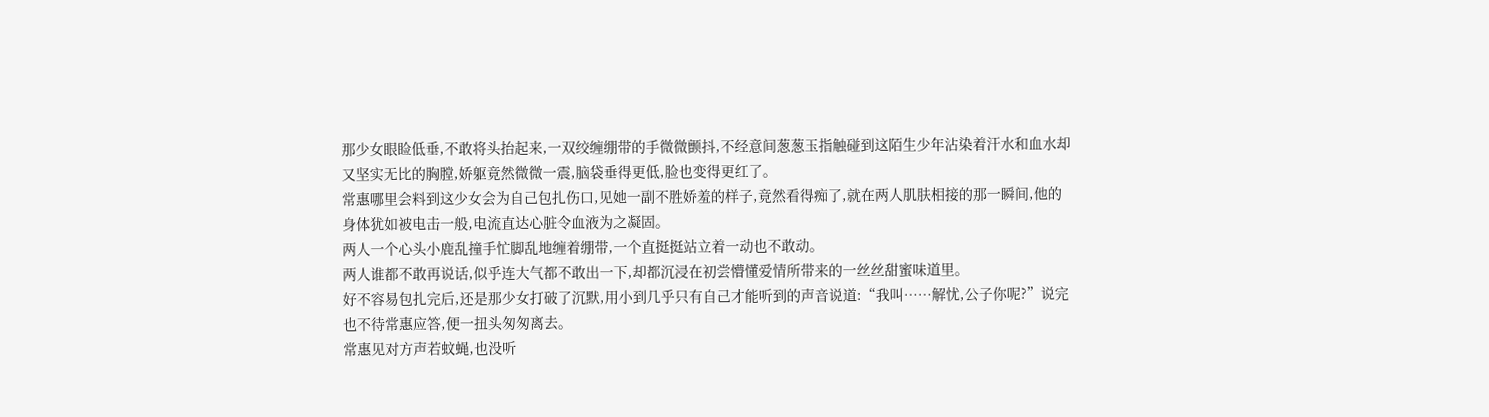那少女眼睑低垂,不敢将头抬起来,一双绞缠绷带的手微微颤抖,不经意间葱葱玉指触碰到这陌生少年沾染着汗水和血水却又坚实无比的胸膛,娇躯竟然微微一震,脑袋垂得更低,脸也变得更红了。
常惠哪里会料到这少女会为自己包扎伤口,见她一副不胜娇羞的样子,竟然看得痴了,就在两人肌肤相接的那一瞬间,他的身体犹如被电击一般,电流直达心脏令血液为之凝固。
两人一个心头小鹿乱撞手忙脚乱地缠着绷带,一个直挺挺站立着一动也不敢动。
两人谁都不敢再说话,似乎连大气都不敢出一下,却都沉浸在初尝懵懂爱情所带来的一丝丝甜蜜味道里。
好不容易包扎完后,还是那少女打破了沉默,用小到几乎只有自己才能听到的声音说道:“我叫……解忧,公子你呢?”说完也不待常惠应答,便一扭头匆匆离去。
常惠见对方声若蚊蝇,也没听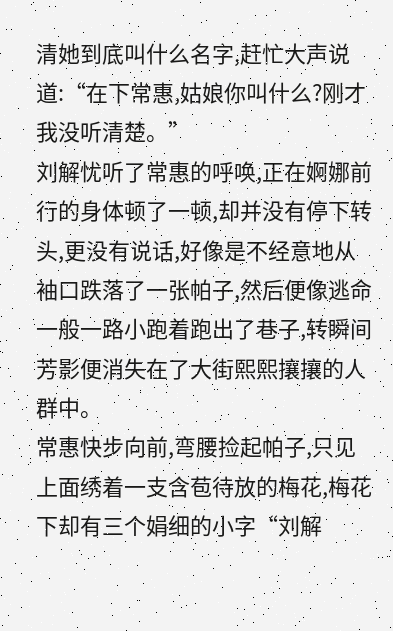清她到底叫什么名字,赶忙大声说道:“在下常惠,姑娘你叫什么?刚才我没听清楚。”
刘解忧听了常惠的呼唤,正在婀娜前行的身体顿了一顿,却并没有停下转头,更没有说话,好像是不经意地从袖口跌落了一张帕子,然后便像逃命一般一路小跑着跑出了巷子,转瞬间芳影便消失在了大街熙熙攘攘的人群中。
常惠快步向前,弯腰捡起帕子,只见上面绣着一支含苞待放的梅花,梅花下却有三个娟细的小字“刘解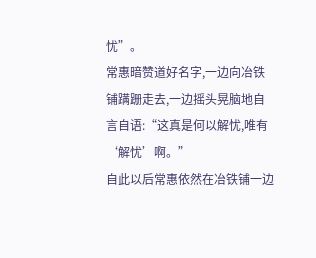忧”。
常惠暗赞道好名字,一边向冶铁铺蹒跚走去,一边摇头晃脑地自言自语:“这真是何以解忧,唯有‘解忧’啊。”
自此以后常惠依然在冶铁铺一边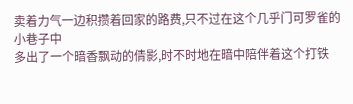卖着力气一边积攒着回家的路费,只不过在这个几乎门可罗雀的小巷子中
多出了一个暗香飘动的倩影,时不时地在暗中陪伴着这个打铁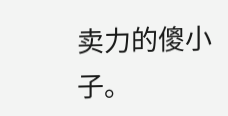卖力的傻小子。